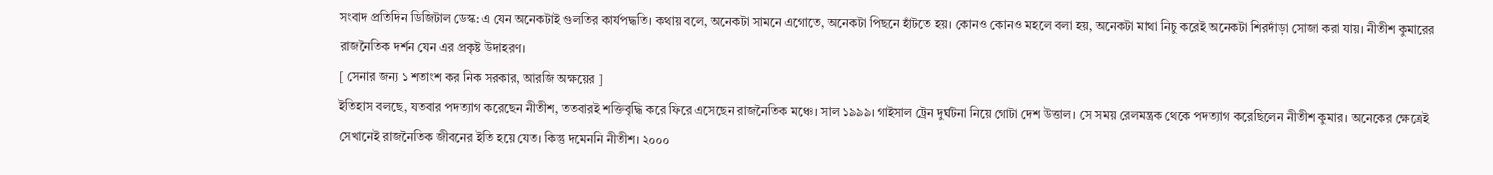সংবাদ প্রতিদিন ডিজিটাল ডেস্ক: এ যেন অনেকটাই গুলতির কার্যপদ্ধতি। কথায় বলে, অনেকটা সামনে এগোতে, অনেকটা পিছনে হাঁটতে হয়। কোনও কোনও মহলে বলা হয়, অনেকটা মাথা নিচু করেই অনেকটা শিরদাঁড়া সোজা করা যায়। নীতীশ কুমারের রাজনৈতিক দর্শন যেন এর প্রকৃষ্ট উদাহরণ।
[ সেনার জন্য ১ শতাংশ কর নিক সরকার, আরজি অক্ষয়ের ]
ইতিহাস বলছে, যতবার পদত্যাগ করেছেন নীতীশ, ততবারই শক্তিবৃদ্ধি করে ফিরে এসেছেন রাজনৈতিক মঞ্চে। সাল ১৯৯৯। গাইসাল ট্রেন দুর্ঘটনা নিয়ে গোটা দেশ উত্তাল। সে সময় রেলমন্ত্রক থেকে পদত্যাগ করেছিলেন নীতীশ কুমার। অনেকের ক্ষেত্রেই সেখানেই রাজনৈতিক জীবনের ইতি হয়ে যেত। কিন্তু দমেননি নীতীশ। ২০০০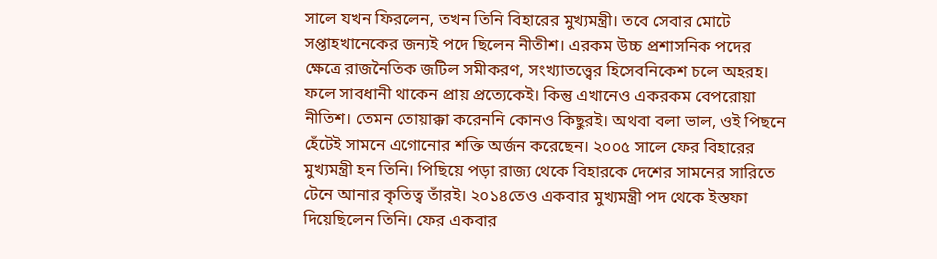সালে যখন ফিরলেন, তখন তিনি বিহারের মুখ্যমন্ত্রী। তবে সেবার মোটে সপ্তাহখানেকের জন্যই পদে ছিলেন নীতীশ। এরকম উচ্চ প্রশাসনিক পদের ক্ষেত্রে রাজনৈতিক জটিল সমীকরণ, সংখ্যাতত্ত্বের হিসেবনিকেশ চলে অহরহ। ফলে সাবধানী থাকেন প্রায় প্রত্যেকেই। কিন্তু এখানেও একরকম বেপরোয়া নীতিশ। তেমন তোয়াক্কা করেননি কোনও কিছুরই। অথবা বলা ভাল, ওই পিছনে হেঁটেই সামনে এগোনোর শক্তি অর্জন করেছেন। ২০০৫ সালে ফের বিহারের মুখ্যমন্ত্রী হন তিনি। পিছিয়ে পড়া রাজ্য থেকে বিহারকে দেশের সামনের সারিতে টেনে আনার কৃতিত্ব তাঁরই। ২০১৪তেও একবার মুখ্যমন্ত্রী পদ থেকে ইস্তফা দিয়েছিলেন তিনি। ফের একবার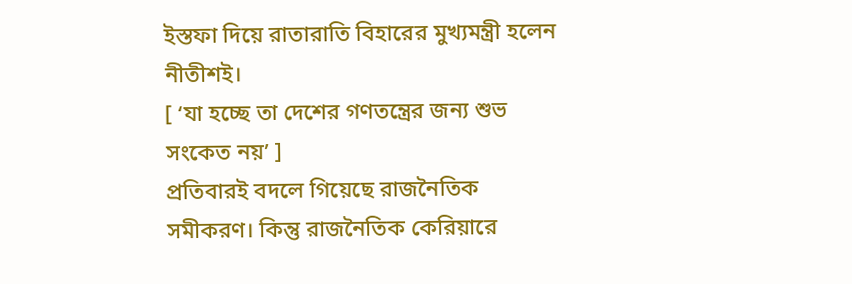ইস্তফা দিয়ে রাতারাতি বিহারের মুখ্যমন্ত্রী হলেন নীতীশই।
[ ‘যা হচ্ছে তা দেশের গণতন্ত্রের জন্য শুভ সংকেত নয়’ ]
প্রতিবারই বদলে গিয়েছে রাজনৈতিক সমীকরণ। কিন্তু রাজনৈতিক কেরিয়ারে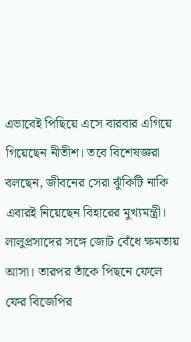এভাবেই পিছিয়ে এসে বারবার এগিয়ে গিয়েছেন নীতীশ। তবে বিশেষজ্ঞরা বলছেন, জীবনের সেরা ঝুঁকিটি নাকি এবারই নিয়েছেন বিহারের মুখ্যমন্ত্রী। লালুপ্রসাদের সঙ্গে জোট বেঁধে ক্ষমতায় আসা। তারপর তাঁকে পিছনে ফেলে ফের বিজেপির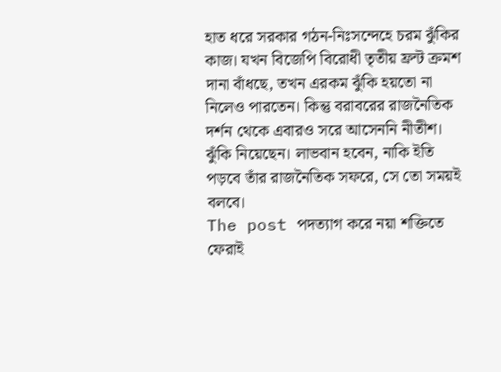হাত ধরে সরকার গঠন-নিঃসন্দেহে চরম ঝুঁকির কাজ। যখন বিজেপি বিরোধী তৃতীয় ফ্রন্ট ক্রমশ দানা বাঁধছে, তখন এরকম ঝুঁকি হয়তো না নিলেও পারতেন। কিন্তু বরাবরের রাজনৈতিক দর্শন থেকে এবারও সরে আসেননি নীতীশ। ঝুঁকি নিয়েছেন। লাভবান হবেন, নাকি ইতি পড়বে তাঁর রাজনৈতিক সফরে, সে তো সময়ই বলবে।
The post পদত্যাগ করে নয়া শক্তিতে ফেরাই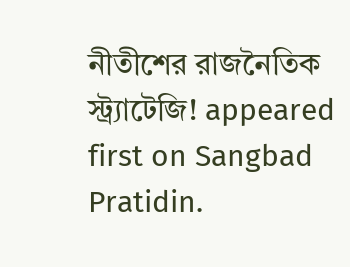নীতীশের রাজনৈতিক স্ট্র্যাটেজি! appeared first on Sangbad Pratidin.